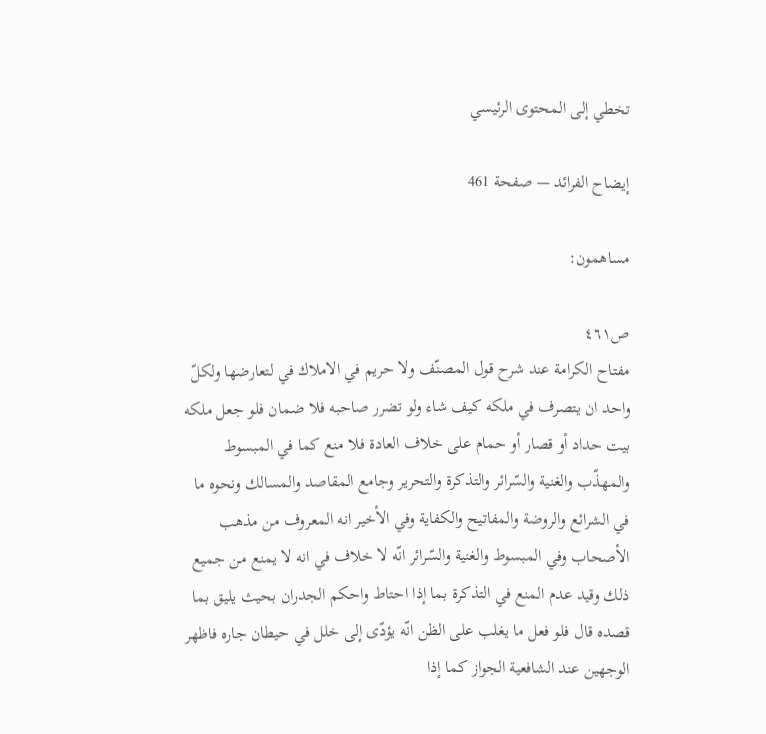تخطي إلى المحتوى الرئيسي

إيضاح الفرائد — صفحة 461

مساهمون:

ص٤٦١
مفتاح الكرامة عند شرح قول المصنّف ولا حريم في الاملاك في لتعارضها ولكلّ واحد ان يتصرف في ملكه كيف شاء ولو تضرر صاحبه فلا ضمان فلو جعل ملكه بيت حداد أو قصار أو حمام على خلاف العادة فلا منع كما في المبسوط والمهذّب والغنية والسّرائر والتذكرة والتحرير وجامع المقاصد والمسالك ونحوه ما في الشرائع والروضة والمفاتيح والكفاية وفي الأخير انه المعروف من مذهب الأصحاب وفي المبسوط والغنية والسّرائر انّه لا خلاف في انه لا يمنع من جميع ذلك وقيد عدم المنع في التذكرة بما إذا احتاط واحكم الجدران بحيث يليق بما قصده قال فلو فعل ما يغلب على الظن انّه يؤدّى إلى خلل في حيطان جاره فاظهر الوجهين عند الشافعية الجواز كما إذا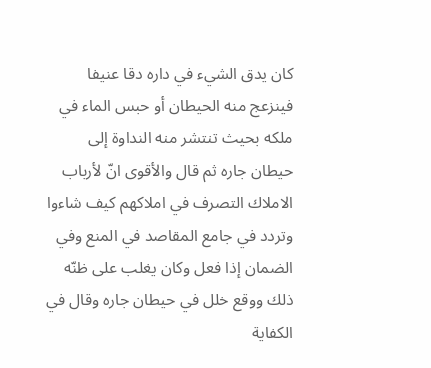كان يدق الشيء في داره دقا عنيفا فينزعج منه الحيطان أو حبس الماء في ملكه بحيث تنتشر منه النداوة إلى حيطان جاره ثم قال والأقوى انّ لأرباب الاملاك التصرف في املاكهم كيف شاءوا وتردد في جامع المقاصد في المنع وفي الضمان إذا فعل وكان يغلب على ظنّه ذلك ووقع خلل في حيطان جاره وقال في الكفاية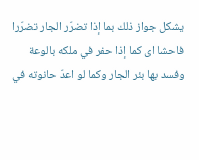يشكل جواز ذلك بما إذا تضرّر الجار تضرّرا فاحشا اى كما إذا حفر في ملكه بالوعة وفسد بها بئر الجار وكما لو اعدّ حانوته في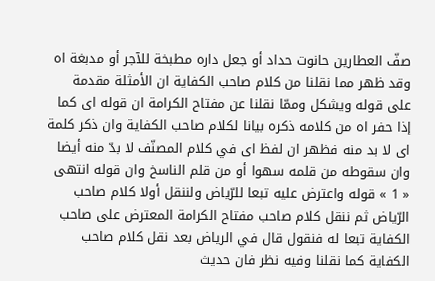صفّ العطارين حانوت حداد أو جعل داره مطبخة للآجر أو مدبغة اه وقد ظهر مما نقلنا من كلام صاحب الكفاية ان الأمثلة مقدمة على قوله ويشكل وممّا نقلنا عن مفتاح الكرامة ان قوله اى كما إذا حفر اه من كلامه ذكره بيانا لكلام صاحب الكفاية وان ذكر كلمة اى لا بد منه فظهر ان لفظ اى في كلام المصنّف لا بدّ منه أيضا وان سقوطه من قلمه سهوا أو من قلم الناسخ وان قوله انتهى « 1 » قوله واعترض عليه تبعا للرّياض ولننقل أولا كلام صاحب الرّياض ثم ننقل كلام صاحب مفتاح الكرامة المعترض على صاحب الكفاية تبعا له فنقول قال في الرياض بعد نقل كلام صاحب الكفاية كما نقلنا وفيه نظر فان حديث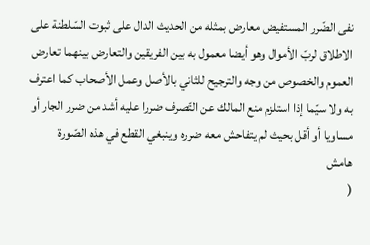نفى الضّرر المستفيض معارض بمثله من الحديث الدال على ثبوت السّلطنة على الاطلاق لربّ الأموال وهو أيضا معمول به بين الفريقين والتعارض بينهما تعارض العموم والخصوص من وجه والترجيح للثاني بالأصل وعمل الأصحاب كما اعترف به ولا سيّما إذا استلزم منع المالك عن التّصرف ضررا عليه أشد من ضرر الجار أو مساويا أو أقل بحيث لم يتفاحش معه ضرره وينبغي القطع في هذه الصّورة
هامش
(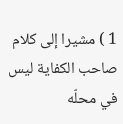1 ) مشيرا إلى كلام صاحب الكفاية ليس في محلّه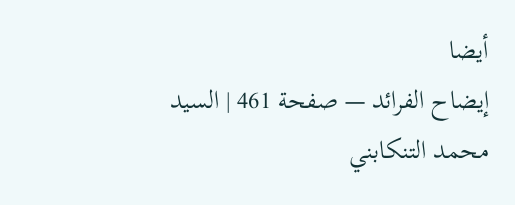أيضا
إيضاح الفرائد — صفحة 461 | السيد محمد التنكابني